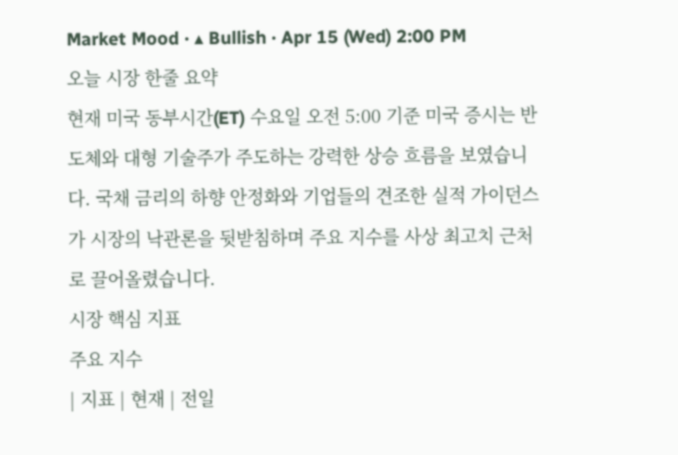Market Mood · ▴ Bullish · Apr 15 (Wed) 2:00 PM
오늘 시장 한줄 요약
현재 미국 동부시간(ET) 수요일 오전 5:00 기준 미국 증시는 반도체와 대형 기술주가 주도하는 강력한 상승 흐름을 보였습니다. 국채 금리의 하향 안정화와 기업들의 견조한 실적 가이던스가 시장의 낙관론을 뒷받침하며 주요 지수를 사상 최고치 근처로 끌어올렸습니다.
시장 핵심 지표
주요 지수
| 지표 | 현재 | 전일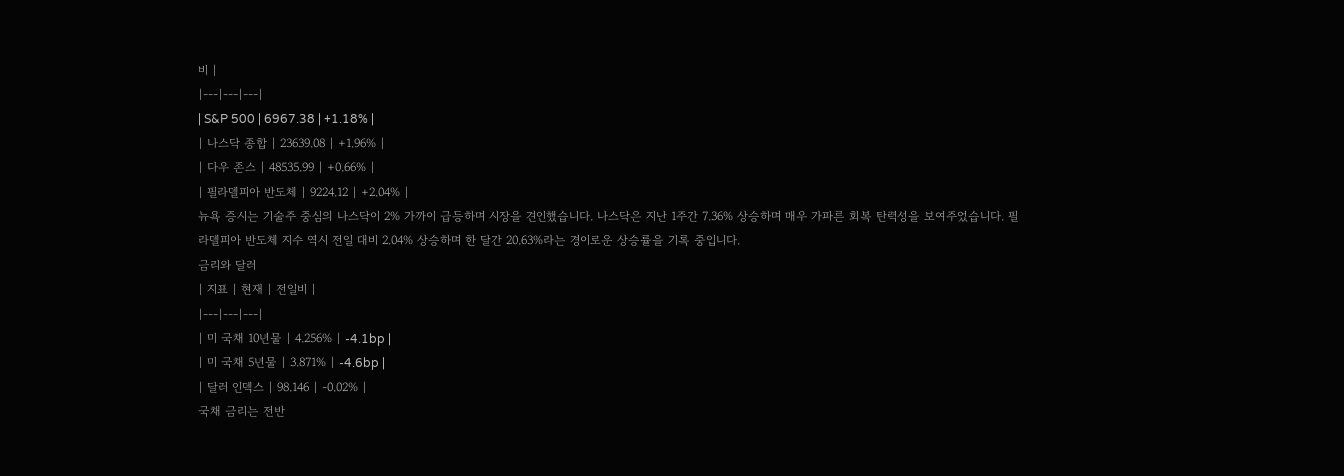비 |
|---|---|---|
| S&P 500 | 6967.38 | +1.18% |
| 나스닥 종합 | 23639.08 | +1.96% |
| 다우 존스 | 48535.99 | +0.66% |
| 필라델피아 반도체 | 9224.12 | +2.04% |
뉴욕 증시는 기술주 중심의 나스닥이 2% 가까이 급등하며 시장을 견인했습니다. 나스닥은 지난 1주간 7.36% 상승하며 매우 가파른 회복 탄력성을 보여주었습니다. 필라델피아 반도체 지수 역시 전일 대비 2.04% 상승하며 한 달간 20.63%라는 경이로운 상승률을 기록 중입니다.
금리와 달러
| 지표 | 현재 | 전일비 |
|---|---|---|
| 미 국채 10년물 | 4.256% | -4.1bp |
| 미 국채 5년물 | 3.871% | -4.6bp |
| 달러 인덱스 | 98.146 | -0.02% |
국채 금리는 전반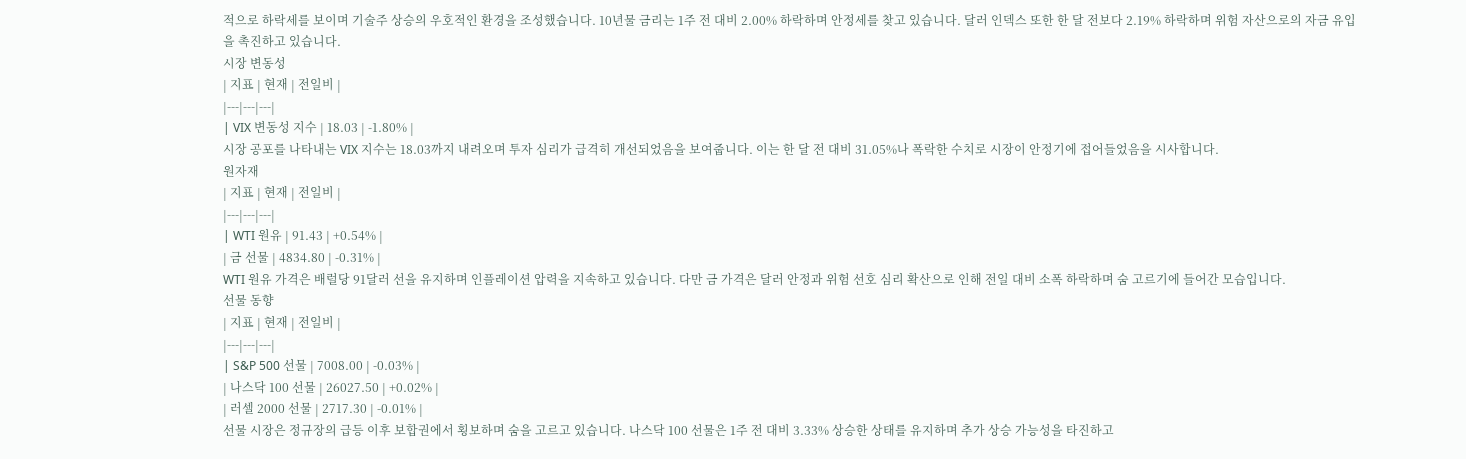적으로 하락세를 보이며 기술주 상승의 우호적인 환경을 조성했습니다. 10년물 금리는 1주 전 대비 2.00% 하락하며 안정세를 찾고 있습니다. 달러 인덱스 또한 한 달 전보다 2.19% 하락하며 위험 자산으로의 자금 유입을 촉진하고 있습니다.
시장 변동성
| 지표 | 현재 | 전일비 |
|---|---|---|
| VIX 변동성 지수 | 18.03 | -1.80% |
시장 공포를 나타내는 VIX 지수는 18.03까지 내려오며 투자 심리가 급격히 개선되었음을 보여줍니다. 이는 한 달 전 대비 31.05%나 폭락한 수치로 시장이 안정기에 접어들었음을 시사합니다.
원자재
| 지표 | 현재 | 전일비 |
|---|---|---|
| WTI 원유 | 91.43 | +0.54% |
| 금 선물 | 4834.80 | -0.31% |
WTI 원유 가격은 배럴당 91달러 선을 유지하며 인플레이션 압력을 지속하고 있습니다. 다만 금 가격은 달러 안정과 위험 선호 심리 확산으로 인해 전일 대비 소폭 하락하며 숨 고르기에 들어간 모습입니다.
선물 동향
| 지표 | 현재 | 전일비 |
|---|---|---|
| S&P 500 선물 | 7008.00 | -0.03% |
| 나스닥 100 선물 | 26027.50 | +0.02% |
| 러셀 2000 선물 | 2717.30 | -0.01% |
선물 시장은 정규장의 급등 이후 보합권에서 횡보하며 숨을 고르고 있습니다. 나스닥 100 선물은 1주 전 대비 3.33% 상승한 상태를 유지하며 추가 상승 가능성을 타진하고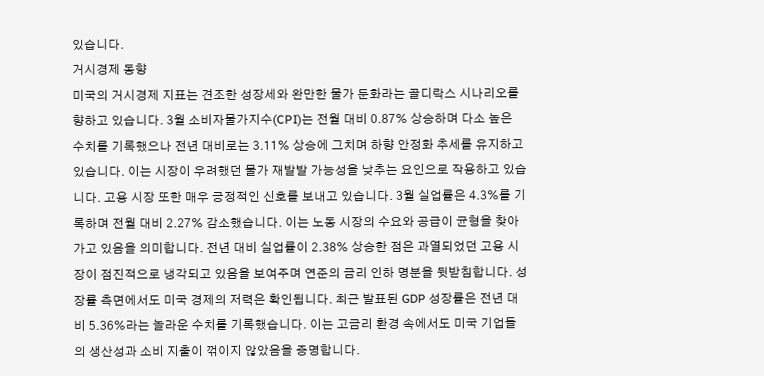있습니다.
거시경제 동향
미국의 거시경제 지표는 견조한 성장세와 완만한 물가 둔화라는 골디락스 시나리오를 향하고 있습니다. 3월 소비자물가지수(CPI)는 전월 대비 0.87% 상승하며 다소 높은 수치를 기록했으나 전년 대비로는 3.11% 상승에 그치며 하향 안정화 추세를 유지하고 있습니다. 이는 시장이 우려했던 물가 재발발 가능성을 낮추는 요인으로 작용하고 있습니다. 고용 시장 또한 매우 긍정적인 신호를 보내고 있습니다. 3월 실업률은 4.3%를 기록하며 전월 대비 2.27% 감소했습니다. 이는 노동 시장의 수요와 공급이 균형을 찾아가고 있음을 의미합니다. 전년 대비 실업률이 2.38% 상승한 점은 과열되었던 고용 시장이 점진적으로 냉각되고 있음을 보여주며 연준의 금리 인하 명분을 뒷받침합니다. 성장률 측면에서도 미국 경제의 저력은 확인됩니다. 최근 발표된 GDP 성장률은 전년 대비 5.36%라는 놀라운 수치를 기록했습니다. 이는 고금리 환경 속에서도 미국 기업들의 생산성과 소비 지출이 꺾이지 않았음을 증명합니다.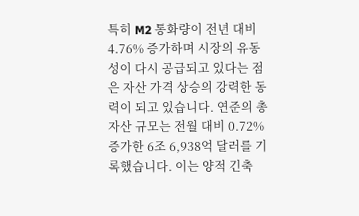특히 M2 통화량이 전년 대비 4.76% 증가하며 시장의 유동성이 다시 공급되고 있다는 점은 자산 가격 상승의 강력한 동력이 되고 있습니다. 연준의 총자산 규모는 전월 대비 0.72% 증가한 6조 6,938억 달러를 기록했습니다. 이는 양적 긴축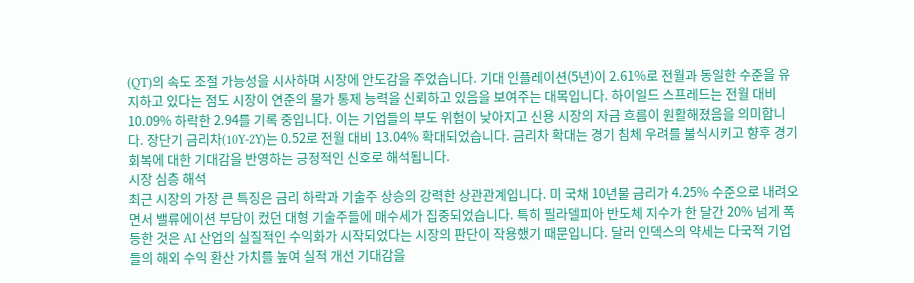(QT)의 속도 조절 가능성을 시사하며 시장에 안도감을 주었습니다. 기대 인플레이션(5년)이 2.61%로 전월과 동일한 수준을 유지하고 있다는 점도 시장이 연준의 물가 통제 능력을 신뢰하고 있음을 보여주는 대목입니다. 하이일드 스프레드는 전월 대비 10.09% 하락한 2.94를 기록 중입니다. 이는 기업들의 부도 위험이 낮아지고 신용 시장의 자금 흐름이 원활해졌음을 의미합니다. 장단기 금리차(10Y-2Y)는 0.52로 전월 대비 13.04% 확대되었습니다. 금리차 확대는 경기 침체 우려를 불식시키고 향후 경기 회복에 대한 기대감을 반영하는 긍정적인 신호로 해석됩니다.
시장 심층 해석
최근 시장의 가장 큰 특징은 금리 하락과 기술주 상승의 강력한 상관관계입니다. 미 국채 10년물 금리가 4.25% 수준으로 내려오면서 밸류에이션 부담이 컸던 대형 기술주들에 매수세가 집중되었습니다. 특히 필라델피아 반도체 지수가 한 달간 20% 넘게 폭등한 것은 AI 산업의 실질적인 수익화가 시작되었다는 시장의 판단이 작용했기 때문입니다. 달러 인덱스의 약세는 다국적 기업들의 해외 수익 환산 가치를 높여 실적 개선 기대감을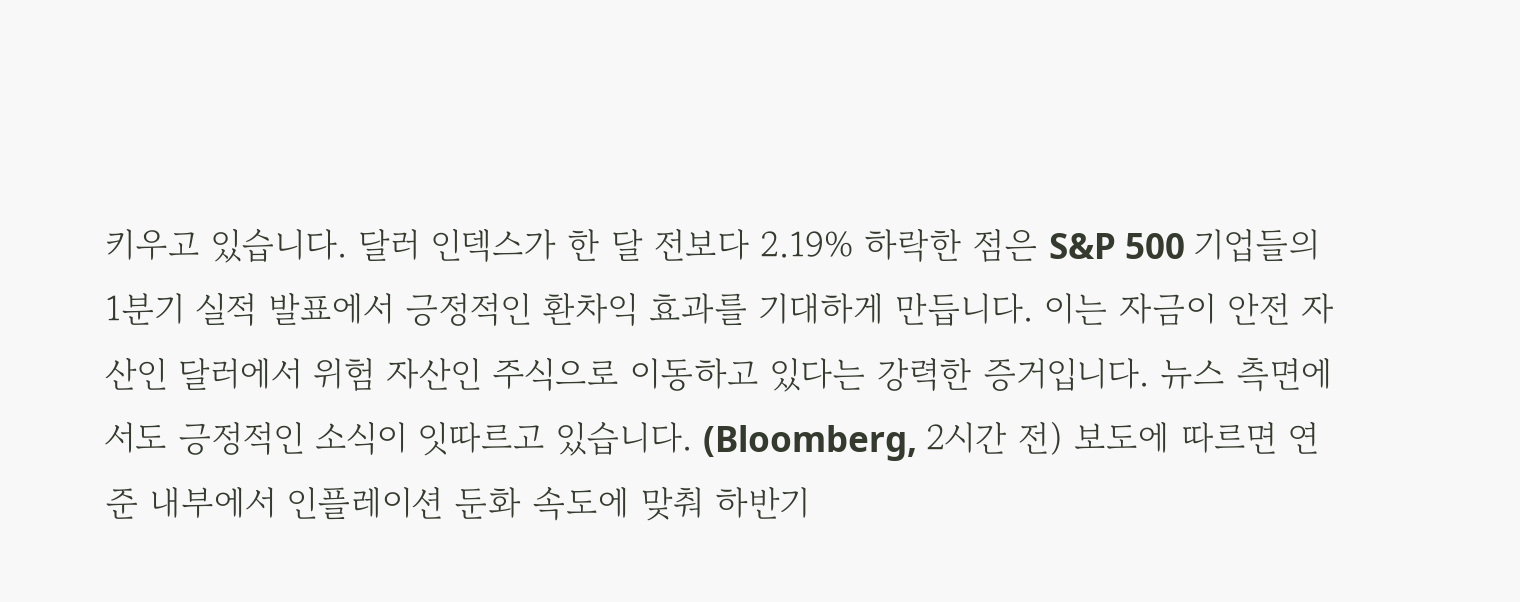키우고 있습니다. 달러 인덱스가 한 달 전보다 2.19% 하락한 점은 S&P 500 기업들의 1분기 실적 발표에서 긍정적인 환차익 효과를 기대하게 만듭니다. 이는 자금이 안전 자산인 달러에서 위험 자산인 주식으로 이동하고 있다는 강력한 증거입니다. 뉴스 측면에서도 긍정적인 소식이 잇따르고 있습니다. (Bloomberg, 2시간 전) 보도에 따르면 연준 내부에서 인플레이션 둔화 속도에 맞춰 하반기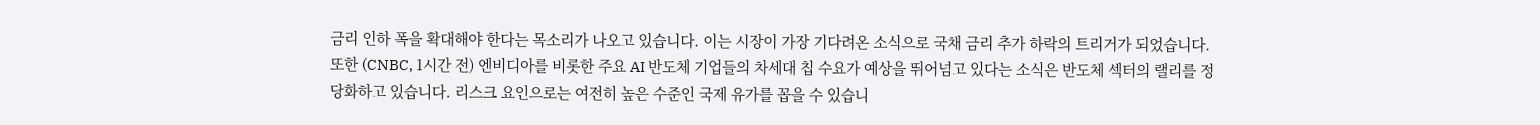금리 인하 폭을 확대해야 한다는 목소리가 나오고 있습니다. 이는 시장이 가장 기다려온 소식으로 국채 금리 추가 하락의 트리거가 되었습니다. 또한 (CNBC, 1시간 전) 엔비디아를 비롯한 주요 AI 반도체 기업들의 차세대 칩 수요가 예상을 뛰어넘고 있다는 소식은 반도체 섹터의 랠리를 정당화하고 있습니다. 리스크 요인으로는 여전히 높은 수준인 국제 유가를 꼽을 수 있습니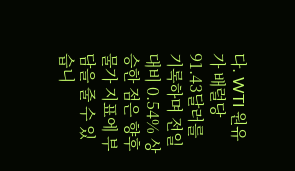다. WTI 원유가 배럴당 91.43달러를 기록하며 전일 대비 0.54% 상승한 점은 향후 물가 지표에 부담을 줄 수 있습니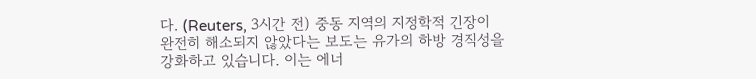다. (Reuters, 3시간 전) 중동 지역의 지정학적 긴장이 완전히 해소되지 않았다는 보도는 유가의 하방 경직성을 강화하고 있습니다. 이는 에너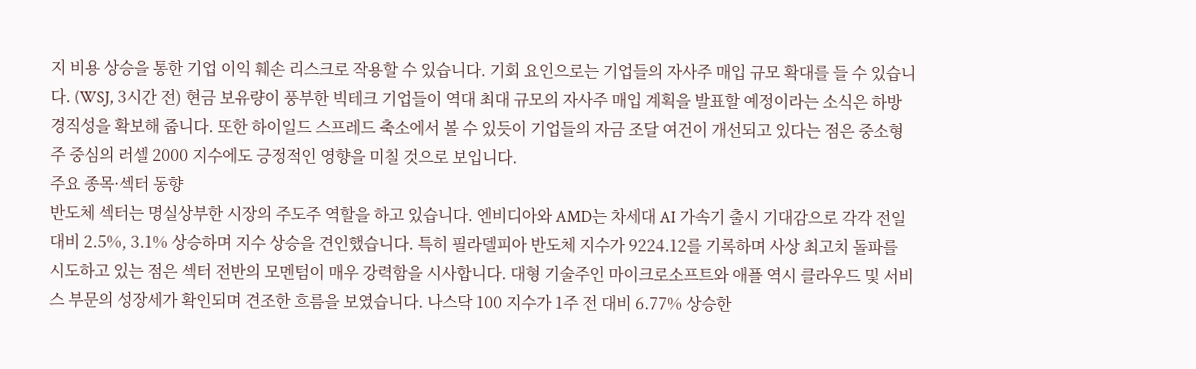지 비용 상승을 통한 기업 이익 훼손 리스크로 작용할 수 있습니다. 기회 요인으로는 기업들의 자사주 매입 규모 확대를 들 수 있습니다. (WSJ, 3시간 전) 현금 보유량이 풍부한 빅테크 기업들이 역대 최대 규모의 자사주 매입 계획을 발표할 예정이라는 소식은 하방 경직성을 확보해 줍니다. 또한 하이일드 스프레드 축소에서 볼 수 있듯이 기업들의 자금 조달 여건이 개선되고 있다는 점은 중소형주 중심의 러셀 2000 지수에도 긍정적인 영향을 미칠 것으로 보입니다.
주요 종목·섹터 동향
반도체 섹터는 명실상부한 시장의 주도주 역할을 하고 있습니다. 엔비디아와 AMD는 차세대 AI 가속기 출시 기대감으로 각각 전일 대비 2.5%, 3.1% 상승하며 지수 상승을 견인했습니다. 특히 필라델피아 반도체 지수가 9224.12를 기록하며 사상 최고치 돌파를 시도하고 있는 점은 섹터 전반의 모멘텀이 매우 강력함을 시사합니다. 대형 기술주인 마이크로소프트와 애플 역시 클라우드 및 서비스 부문의 성장세가 확인되며 견조한 흐름을 보였습니다. 나스닥 100 지수가 1주 전 대비 6.77% 상승한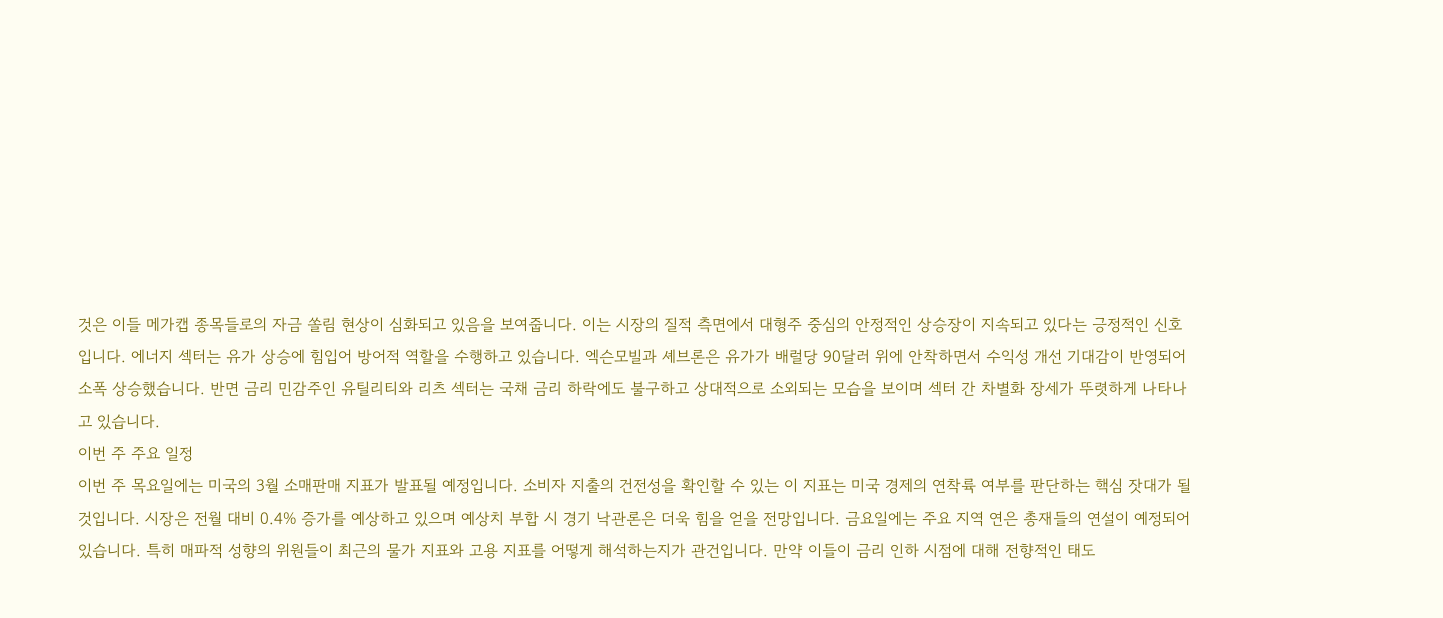것은 이들 메가캡 종목들로의 자금 쏠림 현상이 심화되고 있음을 보여줍니다. 이는 시장의 질적 측면에서 대형주 중심의 안정적인 상승장이 지속되고 있다는 긍정적인 신호입니다. 에너지 섹터는 유가 상승에 힘입어 방어적 역할을 수행하고 있습니다. 엑슨모빌과 셰브론은 유가가 배럴당 90달러 위에 안착하면서 수익성 개선 기대감이 반영되어 소폭 상승했습니다. 반면 금리 민감주인 유틸리티와 리츠 섹터는 국채 금리 하락에도 불구하고 상대적으로 소외되는 모습을 보이며 섹터 간 차별화 장세가 뚜렷하게 나타나고 있습니다.
이번 주 주요 일정
이번 주 목요일에는 미국의 3월 소매판매 지표가 발표될 예정입니다. 소비자 지출의 건전성을 확인할 수 있는 이 지표는 미국 경제의 연착륙 여부를 판단하는 핵심 잣대가 될 것입니다. 시장은 전월 대비 0.4% 증가를 예상하고 있으며 예상치 부합 시 경기 낙관론은 더욱 힘을 얻을 전망입니다. 금요일에는 주요 지역 연은 총재들의 연설이 예정되어 있습니다. 특히 매파적 성향의 위원들이 최근의 물가 지표와 고용 지표를 어떻게 해석하는지가 관건입니다. 만약 이들이 금리 인하 시점에 대해 전향적인 태도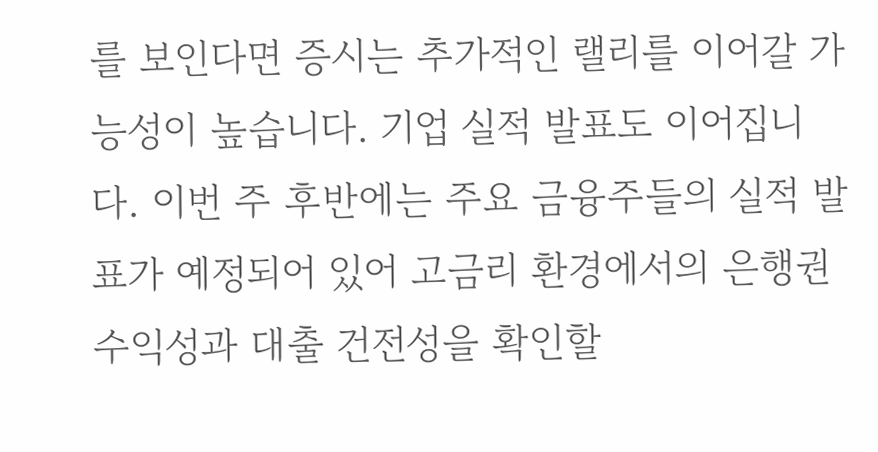를 보인다면 증시는 추가적인 랠리를 이어갈 가능성이 높습니다. 기업 실적 발표도 이어집니다. 이번 주 후반에는 주요 금융주들의 실적 발표가 예정되어 있어 고금리 환경에서의 은행권 수익성과 대출 건전성을 확인할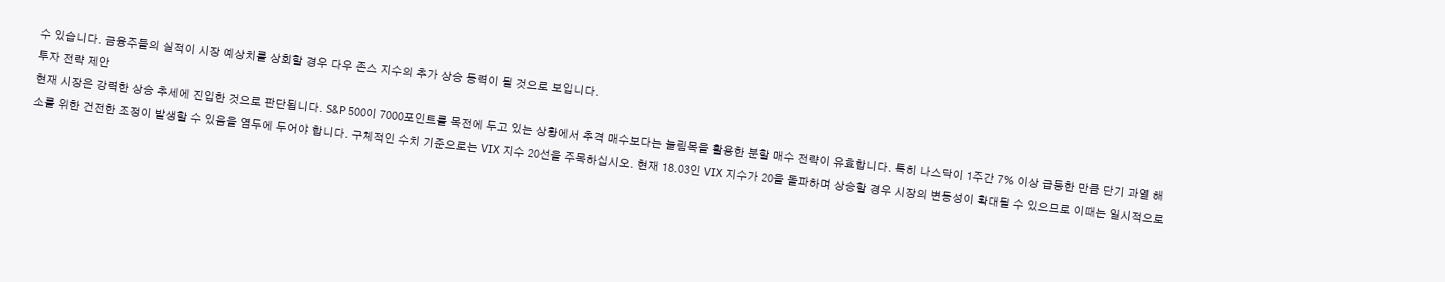수 있습니다. 금융주들의 실적이 시장 예상치를 상회할 경우 다우 존스 지수의 추가 상승 동력이 될 것으로 보입니다.
투자 전략 제안
현재 시장은 강력한 상승 추세에 진입한 것으로 판단됩니다. S&P 500이 7000포인트를 목전에 두고 있는 상황에서 추격 매수보다는 눌림목을 활용한 분할 매수 전략이 유효합니다. 특히 나스닥이 1주간 7% 이상 급등한 만큼 단기 과열 해소를 위한 건전한 조정이 발생할 수 있음을 염두에 두어야 합니다. 구체적인 수치 기준으로는 VIX 지수 20선을 주목하십시오. 현재 18.03인 VIX 지수가 20을 돌파하며 상승할 경우 시장의 변동성이 확대될 수 있으므로 이때는 일시적으로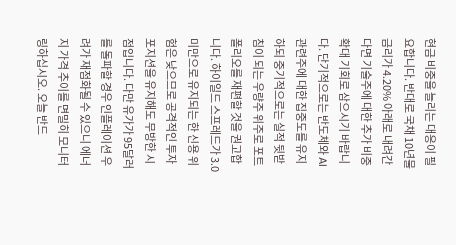현금 비중을 늘리는 대응이 필요합니다. 반대로 국채 10년물 금리가 4.20% 아래로 내려간다면 기술주에 대한 추가 비중 확대 기회로 삼으시기 바랍니다. 단기적으로는 반도체와 AI 관련주에 대한 집중도를 유지하되 중기적으로는 실적 뒷받침이 되는 우량주 위주로 포트폴리오를 재편할 것을 권고합니다. 하이일드 스프레드가 3.0 미만으로 유지되는 한 신용 위험은 낮으므로 공격적인 투자 포지션을 유지해도 무방한 시점입니다. 다만 유가가 95달러를 돌파할 경우 인플레이션 우려가 재점화될 수 있으니 에너지 가격 추이를 면밀히 모니터링하십시오. 오늘 반드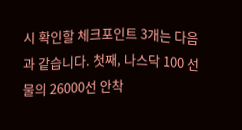시 확인할 체크포인트 3개는 다음과 같습니다. 첫째, 나스닥 100 선물의 26000선 안착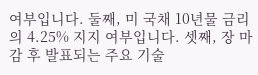여부입니다. 둘째, 미 국채 10년물 금리의 4.25% 지지 여부입니다. 셋째, 장 마감 후 발표되는 주요 기술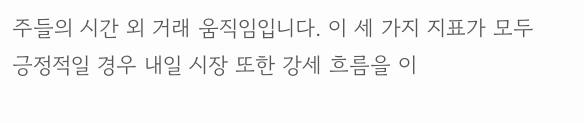주들의 시간 외 거래 움직임입니다. 이 세 가지 지표가 모두 긍정적일 경우 내일 시장 또한 강세 흐름을 이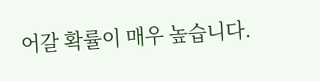어갈 확률이 매우 높습니다.